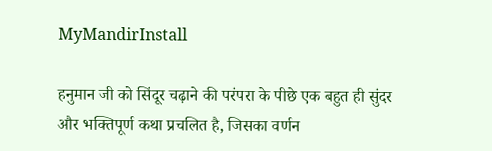MyMandirInstall

हनुमान जी को सिंदूर चढ़ाने की परंपरा के पीछे एक बहुत ही सुंदर और भक्तिपूर्ण कथा प्रचलित है, जिसका वर्णन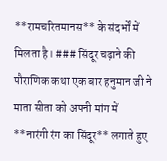**रामचरितमानस** के संदर्भों में मिलता है। ### सिंदूर चढ़ाने की पौराणिक कथा एक बार हनुमान जी ने माता सीता को अपनी मांग में **नारंगी रंग का सिंदूर** लगाते हुए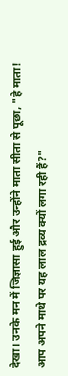देखा। उनके मन में जिज्ञासा हुई और उन्होंने माता सीता से पूछा, "हे माता! आप अपने माथे पर यह लाल द्रव्य क्यों लगा रही हैं?"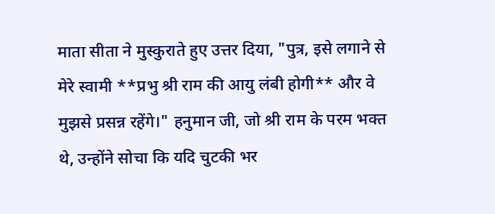माता सीता ने मुस्कुराते हुए उत्तर दिया, "पुत्र, इसे लगाने से मेरे स्वामी **प्रभु श्री राम की आयु लंबी होगी** और वे मुझसे प्रसन्न रहेंगे।" हनुमान जी, जो श्री राम के परम भक्त थे, उन्होंने सोचा कि यदि चुटकी भर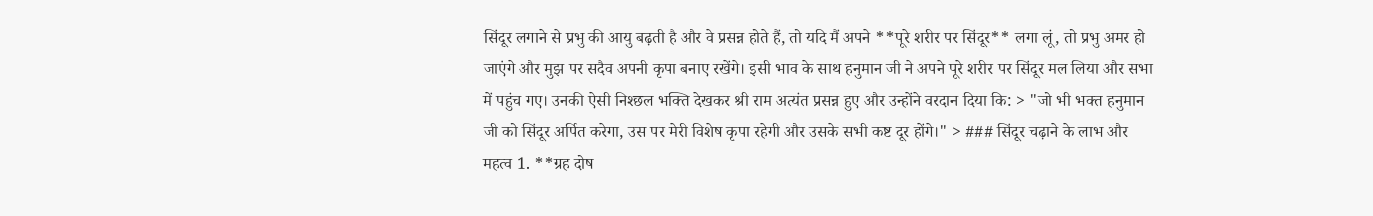सिंदूर लगाने से प्रभु की आयु बढ़ती है और वे प्रसन्न होते हैं, तो यदि मैं अपने **पूरे शरीर पर सिंदूर** लगा लूं, तो प्रभु अमर हो जाएंगे और मुझ पर सदैव अपनी कृपा बनाए रखेंगे। इसी भाव के साथ हनुमान जी ने अपने पूरे शरीर पर सिंदूर मल लिया और सभा में पहुंच गए। उनकी ऐसी निश्छल भक्ति देखकर श्री राम अत्यंत प्रसन्न हुए और उन्होंने वरदान दिया कि: > "जो भी भक्त हनुमान जी को सिंदूर अर्पित करेगा, उस पर मेरी विशेष कृपा रहेगी और उसके सभी कष्ट दूर होंगे।" > ### सिंदूर चढ़ाने के लाभ और महत्व 1. **ग्रह दोष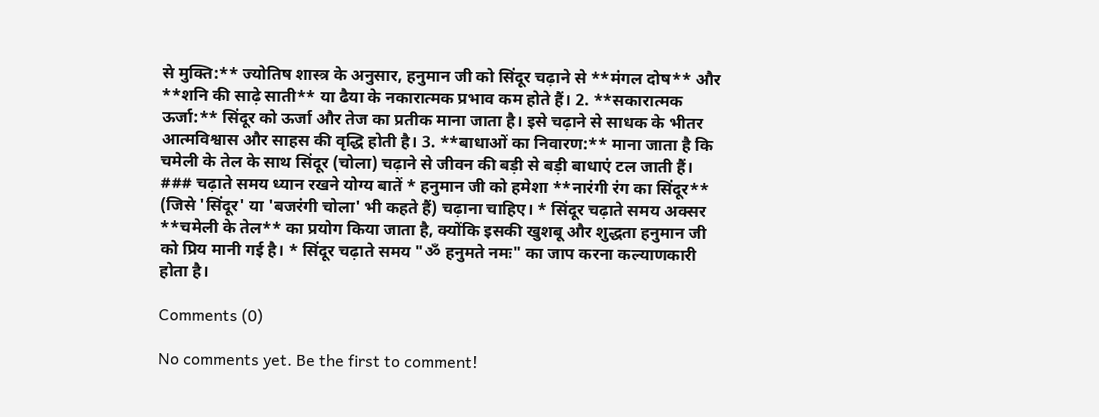से मुक्ति:** ज्योतिष शास्त्र के अनुसार, हनुमान जी को सिंदूर चढ़ाने से **मंगल दोष** और **शनि की साढ़े साती** या ढैया के नकारात्मक प्रभाव कम होते हैं। 2. **सकारात्मक ऊर्जा:** सिंदूर को ऊर्जा और तेज का प्रतीक माना जाता है। इसे चढ़ाने से साधक के भीतर आत्मविश्वास और साहस की वृद्धि होती है। 3. **बाधाओं का निवारण:** माना जाता है कि चमेली के तेल के साथ सिंदूर (चोला) चढ़ाने से जीवन की बड़ी से बड़ी बाधाएं टल जाती हैं। ### चढ़ाते समय ध्यान रखने योग्य बातें * हनुमान जी को हमेशा **नारंगी रंग का सिंदूर** (जिसे 'सिंदूर' या 'बजरंगी चोला' भी कहते हैं) चढ़ाना चाहिए। * सिंदूर चढ़ाते समय अक्सर **चमेली के तेल** का प्रयोग किया जाता है, क्योंकि इसकी खुशबू और शुद्धता हनुमान जी को प्रिय मानी गई है। * सिंदूर चढ़ाते समय "ॐ हनुमते नमः" का जाप करना कल्याणकारी होता है।

Comments (0)

No comments yet. Be the first to comment!